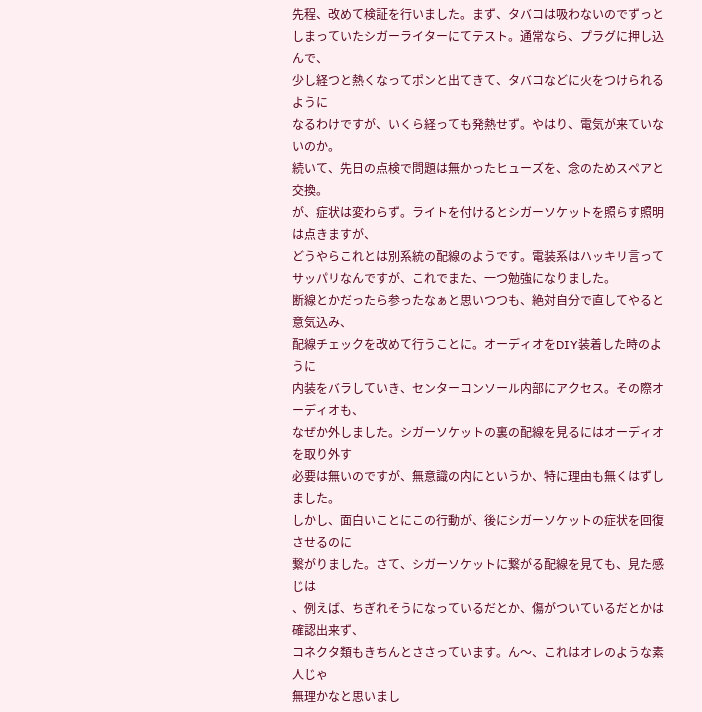先程、改めて検証を行いました。まず、タバコは吸わないのでずっと
しまっていたシガーライターにてテスト。通常なら、プラグに押し込んで、
少し経つと熱くなってポンと出てきて、タバコなどに火をつけられるように
なるわけですが、いくら経っても発熱せず。やはり、電気が来ていないのか。
続いて、先日の点検で問題は無かったヒューズを、念のためスペアと交換。
が、症状は変わらず。ライトを付けるとシガーソケットを照らす照明は点きますが、
どうやらこれとは別系統の配線のようです。電装系はハッキリ言って
サッパリなんですが、これでまた、一つ勉強になりました。
断線とかだったら参ったなぁと思いつつも、絶対自分で直してやると意気込み、
配線チェックを改めて行うことに。オーディオをDIY装着した時のように
内装をバラしていき、センターコンソール内部にアクセス。その際オーディオも、
なぜか外しました。シガーソケットの裏の配線を見るにはオーディオを取り外す
必要は無いのですが、無意識の内にというか、特に理由も無くはずしました。
しかし、面白いことにこの行動が、後にシガーソケットの症状を回復させるのに
繋がりました。さて、シガーソケットに繋がる配線を見ても、見た感じは
、例えば、ちぎれそうになっているだとか、傷がついているだとかは確認出来ず、
コネクタ類もきちんとささっています。ん〜、これはオレのような素人じゃ
無理かなと思いまし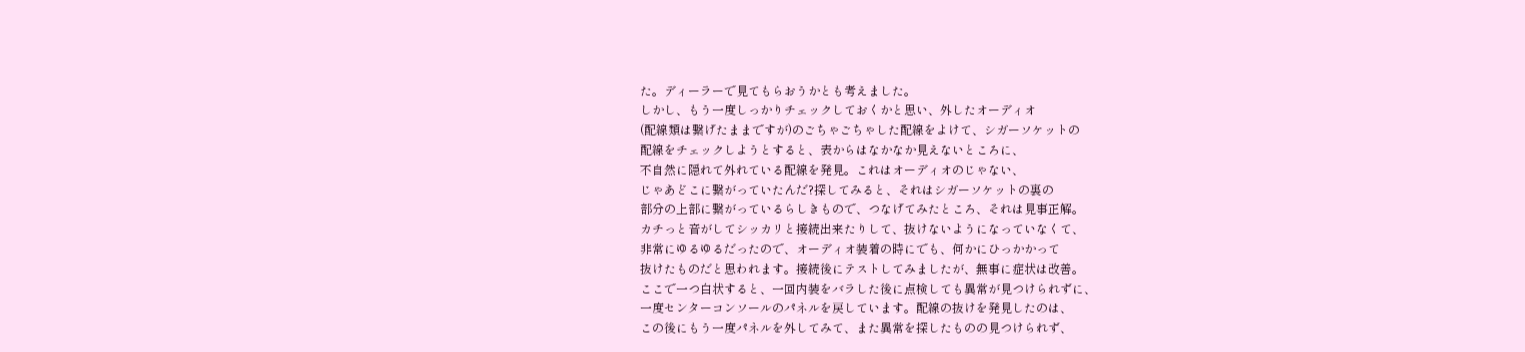た。ディーラーで見てもらおうかとも考えました。
しかし、もう一度しっかりチェックしておくかと思い、外したオーディオ
(配線類は繋げたままですが)のごちゃごちゃした配線をよけて、シガーソケットの
配線をチェックしようとすると、表からはなかなか見えないところに、
不自然に隠れて外れている配線を発見。これはオーディオのじゃない、
じゃあどこに繋がっていたんだ?探してみると、それはシガーソケットの裏の
部分の上部に繋がっているらしきもので、つなげてみたところ、それは見事正解。
カチっと音がしてシッカリと接続出来たりして、抜けないようになっていなくて、
非常にゆるゆるだったので、オーディオ装着の時にでも、何かにひっかかって
抜けたものだと思われます。接続後にテストしてみましたが、無事に症状は改善。
ここで一つ白状すると、一回内装をバラした後に点検しても異常が見つけられずに、
一度センターコンソールのパネルを戻しています。配線の抜けを発見したのは、
この後にもう一度パネルを外してみて、また異常を探したものの見つけられず、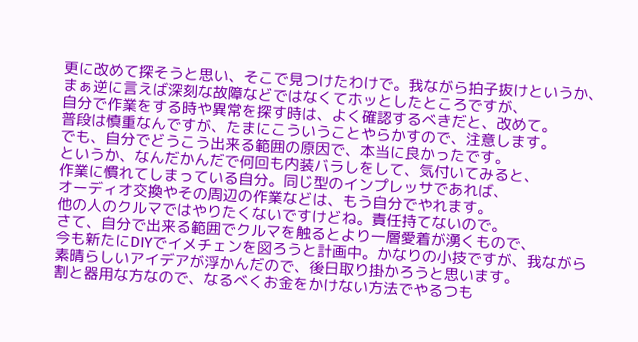更に改めて探そうと思い、そこで見つけたわけで。我ながら拍子抜けというか、
まぁ逆に言えば深刻な故障などではなくてホッとしたところですが、
自分で作業をする時や異常を探す時は、よく確認するべきだと、改めて。
普段は慎重なんですが、たまにこういうことやらかすので、注意します。
でも、自分でどうこう出来る範囲の原因で、本当に良かったです。
というか、なんだかんだで何回も内装バラしをして、気付いてみると、
作業に慣れてしまっている自分。同じ型のインプレッサであれば、
オーディオ交換やその周辺の作業などは、もう自分でやれます。
他の人のクルマではやりたくないですけどね。責任持てないので。
さて、自分で出来る範囲でクルマを触るとより一層愛着が湧くもので、
今も新たにDIYでイメチェンを図ろうと計画中。かなりの小技ですが、我ながら
素晴らしいアイデアが浮かんだので、後日取り掛かろうと思います。
割と器用な方なので、なるべくお金をかけない方法でやるつも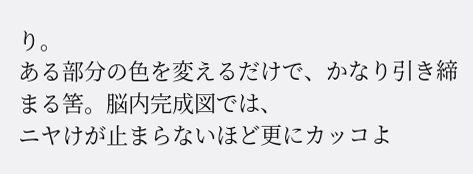り。
ある部分の色を変えるだけで、かなり引き締まる筈。脳内完成図では、
ニヤけが止まらないほど更にカッコよ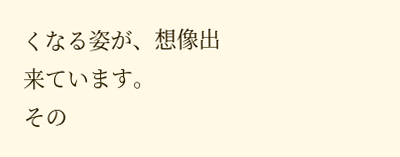くなる姿が、想像出来ています。
その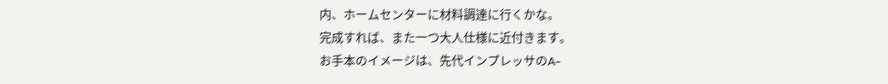内、ホームセンターに材料調達に行くかな。
完成すれば、また一つ大人仕様に近付きます。
お手本のイメージは、先代インプレッサのA-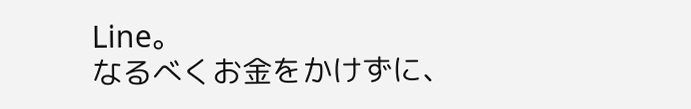Line。
なるべくお金をかけずに、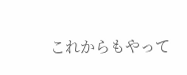これからもやって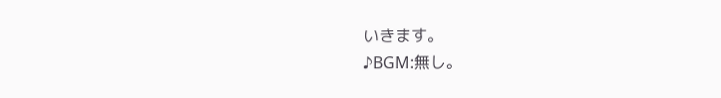いきます。
♪BGM:無し。